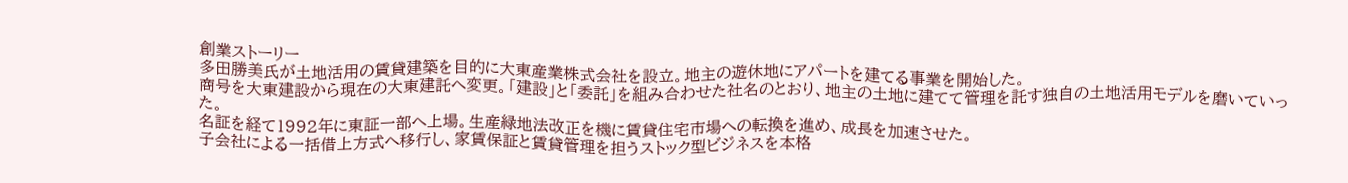創業ストーリー
多田勝美氏が土地活用の賃貸建築を目的に大東産業株式会社を設立。地主の遊休地にアパートを建てる事業を開始した。
商号を大東建設から現在の大東建託へ変更。「建設」と「委託」を組み合わせた社名のとおり、地主の土地に建てて管理を託す独自の土地活用モデルを磨いていった。
名証を経て1992年に東証一部へ上場。生産緑地法改正を機に賃貸住宅市場への転換を進め、成長を加速させた。
子会社による一括借上方式へ移行し、家賃保証と賃貸管理を担うストック型ビジネスを本格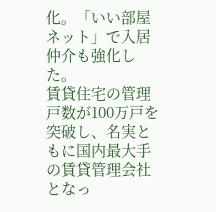化。「いい部屋ネット」で入居仲介も強化した。
賃貸住宅の管理戸数が100万戸を突破し、名実ともに国内最大手の賃貸管理会社となっ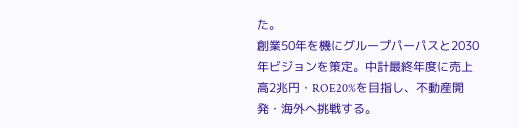た。
創業50年を機にグループパーパスと2030年ビジョンを策定。中計最終年度に売上高2兆円・ROE20%を目指し、不動産開発・海外へ挑戦する。